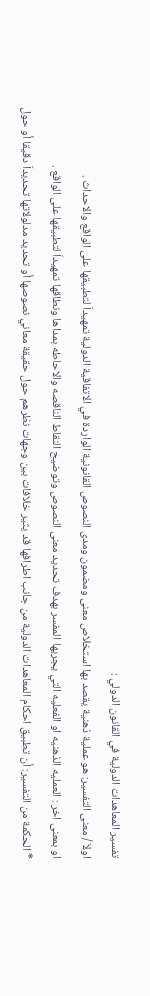تفسير المعاهدات الدولية في القانون الدولي :
اولاَ / معنى التفسير: هو عملية ذهنية يقصد بها استخلاص معنى ومضمون ومدى النصوص القانونية الواردة في الاتفاقية الدولية تمهيداَ لتطبيقها على الواقع والاحداث .
او بمعنى اخر : العمليه الذهنيه او الفعليه التي يجريها المفسر بهدف تحديد معنى النصوص وتوضيح النقاط الناقصه والاحاطه بمداها ونطاقها تمهيداَ لتطبيقها على الواقع .
* الحكمة من التفسير: أن تطبيق احكام المعاهدات الدولية من جانب اطرافها قد يثير خلافات بين وجهات نظرهم حول حقيقة معاني نصوصها أو تحديد مدلولاتها تحديداَ دقيقا أو حول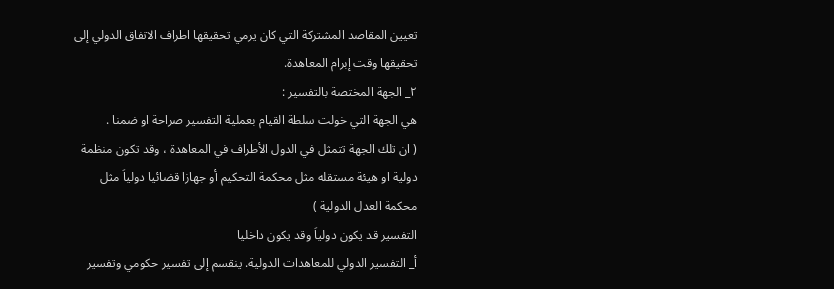تعيين المقاصد المشتركة التي كان يرمي تحقيقها اطراف الاتفاق الدولي إلى تحقيقها وقت إبرام المعاهدة.
٢_ الجهة المختصة بالتفسير :
هي الجهة التي خولت سلطة القيام بعملية التفسير صراحة او ضمنا .
( ان تلك الجهة تتمثل في الدول الأطراف في المعاهدة ، وقد تكون منظمة دولية او هيئة مستقله مثل محكمة التحكيم أو جهازا قضائيا دولياَ مثل محكمة العدل الدولية )
التفسير قد يكون دولياَ وقد يكون داخليا
أ_ التفسير الدولي للمعاهدات الدولية. ينقسم إلى تفسير حكومي وتفسير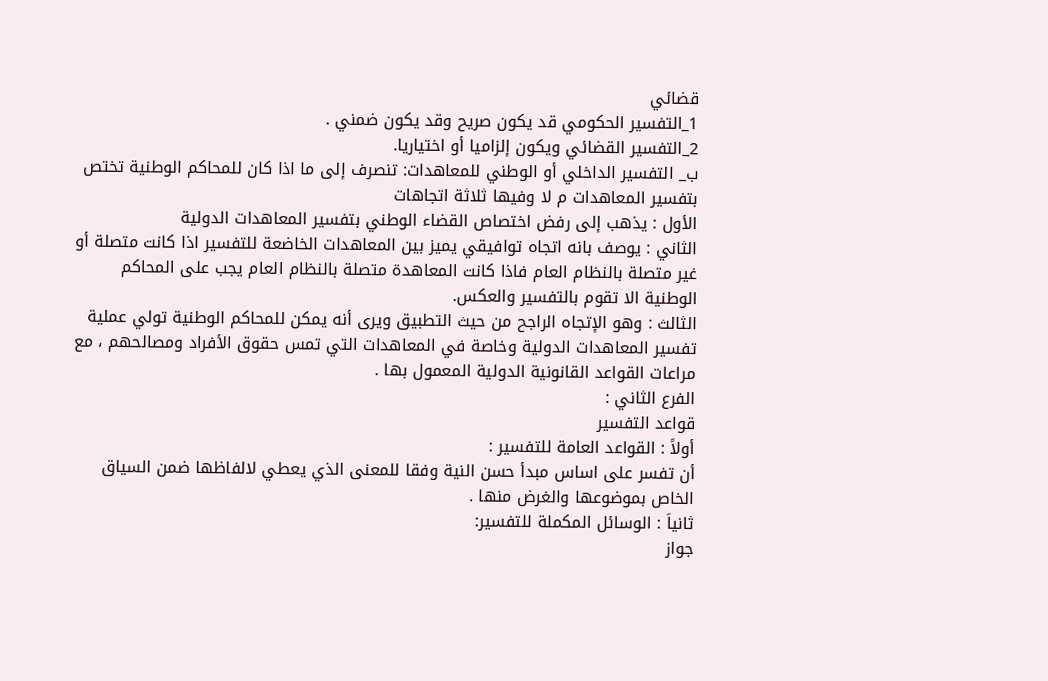قضائي
1_التفسير الحكومي قد يكون صريح وقد يكون ضمني .
2_التفسير القضائي ويكون إلزاميا أو اختياريا.
ب_ التفسير الداخلي أو الوطني للمعاهدات: تنصرف إلى ما اذا كان للمحاكم الوطنية تختص بتفسير المعاهدات م لا وفيها ثلاثة اتجاهات
الأول : يذهب إلى رفض اختصاص القضاء الوطني بتفسير المعاهدات الدولية
الثاني : يوصف بانه اتجاه توافيقي يميز بين المعاهدات الخاضعة للتفسير اذا كانت متصلة أو غير متصلة بالنظام العام فاذا كانت المعاهدة متصلة بالنظام العام يجب على المحاكم الوطنية الا تقوم بالتفسير والعكس.
الثالث : وهو الإتجاه الراجح من حيث التطبيق ويرى أنه يمكن للمحاكم الوطنية تولي عملية تفسير المعاهدات الدولية وخاصة في المعاهدات التي تمس حقوق الأفراد ومصالحهم ، مع مراعات القواعد القانونية الدولية المعمول بها .
الفرع الثاني :
قواعد التفسير
أولاً : القواعد العامة للتفسير :
أن تفسر على اساس مبدأ حسن النية وفقا للمعنى الذي يعطي لالفاظها ضمن السياق الخاص بموضوعها والغرض منها .
ثانياَ : الوسائل المكملة للتفسير:
جواز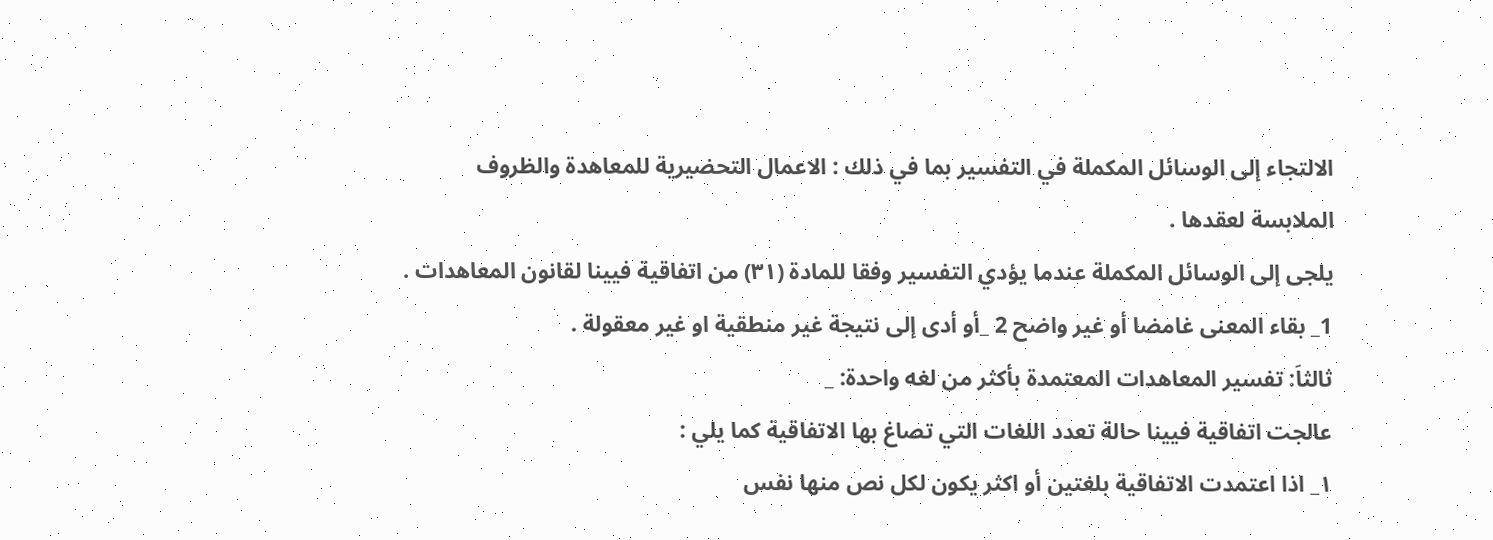الالتجاء إلى الوسائل المكملة في التفسير بما في ذلك : الاعمال التحضيرية للمعاهدة والظروف الملابسة لعقدها .
يلجى إلى الوسائل المكملة عندما يؤدي التفسير وفقا للمادة (٣١) من اتفاقية فيينا لقانون المعاهدات .
1_ بقاء المعنى غامضا أو غير واضح 2 _أو أدى إلى نتيجة غير منطقية او غير معقولة .
ثالثاَ: تفسير المعاهدات المعتمدة بأكثر من لغه واحدة: _
عالجت اتفاقية فيينا حالة تعدد اللغات التي تصاغ بها الاتفاقية كما يلي :
١_ اذا اعتمدت الاتفاقية بلغتين أو اكثر يكون لكل نص منها نفس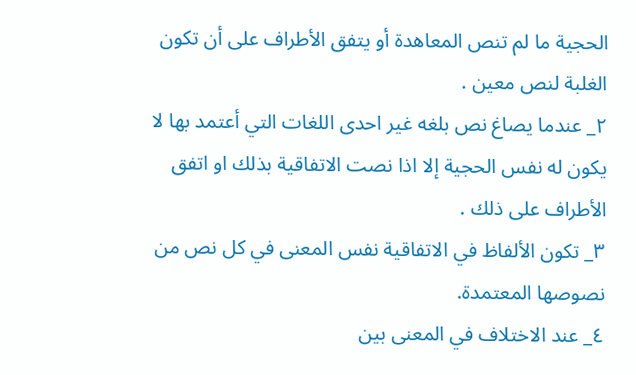الحجية ما لم تنص المعاهدة أو يتفق الأطراف على أن تكون الغلبة لنص معين .
٢_ عندما يصاغ نص بلغه غير احدى اللغات التي أعتمد بها لا يكون له نفس الحجية إلا اذا نصت الاتفاقية بذلك او اتفق الأطراف على ذلك .
٣_ تكون الألفاظ في الاتفاقية نفس المعنى في كل نص من نصوصها المعتمدة.
٤_ عند الاختلاف في المعنى بين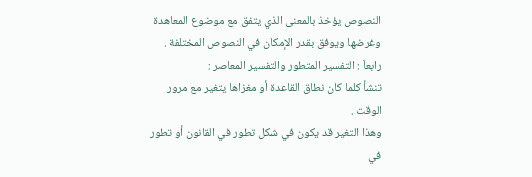النصوص يؤخذ بالمعنى الذي يتفق مع موضوع المعاهدة وغرضها ويوفق بقدر الإمكان في النصوص المختلفة .
رابعاَ : التفسير المتطور والتفسير المعاصر :
تنشأ كلما كان نطاق القاعدة أو مغزاها يتغير مع مرور الوقت .
وهذا التغير قد يكون في شكل تطور في القانون أو تطور في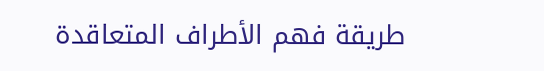طريقة فهم الأطراف المتعاقدة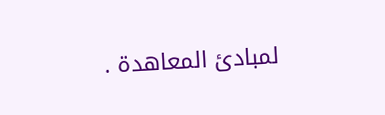لمبادئ المعاهدة .